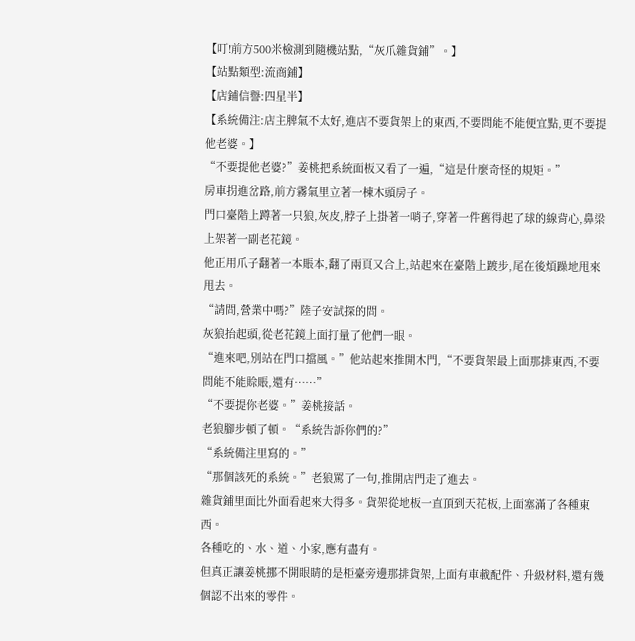【叮!前方500米檢測到隨機站點,“灰爪雜貨鋪”。】
【站點類型:流商鋪】
【店鋪信譽:四星半】
【系統備注:店主脾氣不太好,進店不要貨架上的東西,不要問能不能便宜點,更不要提他老婆。】
“不要提他老婆?”姜桃把系統面板又看了一遍,“這是什麼奇怪的規矩。”
房車拐進岔路,前方霧氣里立著一棟木頭房子。
門口臺階上蹲著一只狼,灰皮,脖子上掛著一哨子,穿著一件舊得起了球的線背心,鼻梁上架著一副老花鏡。
他正用爪子翻著一本賬本,翻了兩頁又合上,站起來在臺階上踱步,尾在後煩躁地甩來甩去。
“請問,營業中嗎?”陸子安試探的問。
灰狼抬起頭,從老花鏡上面打量了他們一眼。
“進來吧,別站在門口擋風。”他站起來推開木門,“不要貨架最上面那排東西,不要問能不能賒賬,還有……”
“不要提你老婆。”姜桃接話。
老狼腳步頓了頓。“系統告訴你們的?”
“系統備注里寫的。”
“那個該死的系統。”老狼罵了一句,推開店門走了進去。
雜貨鋪里面比外面看起來大得多。貨架從地板一直頂到天花板,上面塞滿了各種東西。
各種吃的、水、道、小家,應有盡有。
但真正讓姜桃挪不開眼睛的是柜臺旁邊那排貨架,上面有車載配件、升級材料,還有幾個認不出來的零件。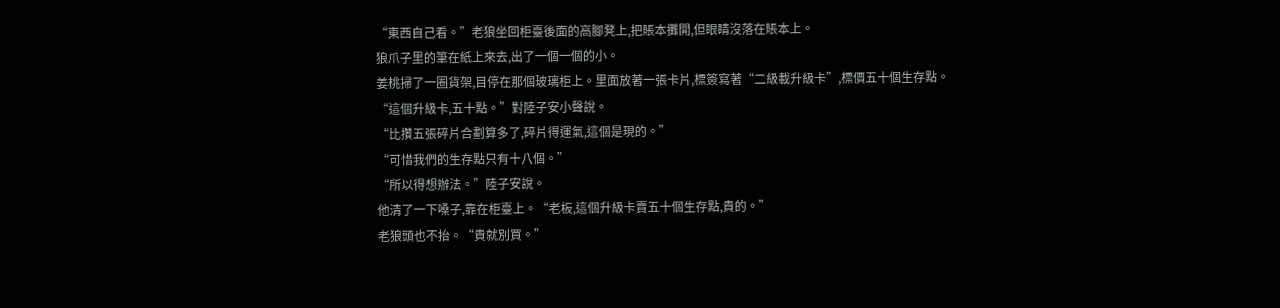“東西自己看。”老狼坐回柜臺後面的高腳凳上,把賬本攤開,但眼睛沒落在賬本上。
狼爪子里的筆在紙上來去,出了一個一個的小。
姜桃掃了一圈貨架,目停在那個玻璃柜上。里面放著一張卡片,標簽寫著“二級載升級卡”,標價五十個生存點。
“這個升級卡,五十點。”對陸子安小聲說。
“比攢五張碎片合劃算多了,碎片得運氣,這個是現的。”
“可惜我們的生存點只有十八個。”
“所以得想辦法。”陸子安說。
他清了一下嗓子,靠在柜臺上。“老板,這個升級卡賣五十個生存點,貴的。”
老狼頭也不抬。“貴就別買。”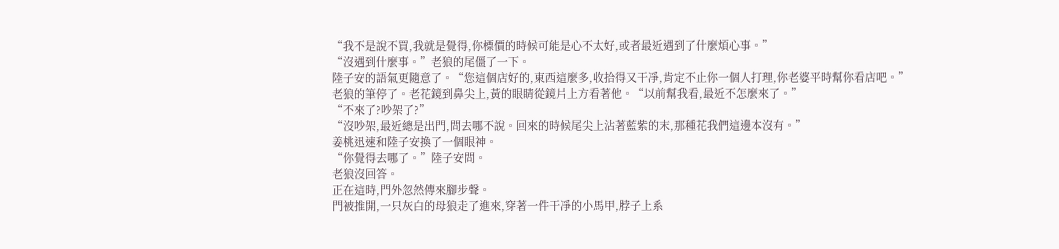“我不是說不買,我就是覺得,你標價的時候可能是心不太好,或者最近遇到了什麼煩心事。”
“沒遇到什麼事。”老狼的尾僵了一下。
陸子安的語氣更隨意了。“您這個店好的,東西這麼多,收拾得又干凈,肯定不止你一個人打理,你老婆平時幫你看店吧。”
老狼的筆停了。老花鏡到鼻尖上,黃的眼睛從鏡片上方看著他。“以前幫我看,最近不怎麼來了。”
“不來了?吵架了?”
“沒吵架,最近總是出門,問去哪不說。回來的時候尾尖上沾著藍紫的末,那種花我們這邊本沒有。”
姜桃迅速和陸子安換了一個眼神。
“你覺得去哪了。”陸子安問。
老狼沒回答。
正在這時,門外忽然傳來腳步聲。
門被推開,一只灰白的母狼走了進來,穿著一件干凈的小馬甲,脖子上系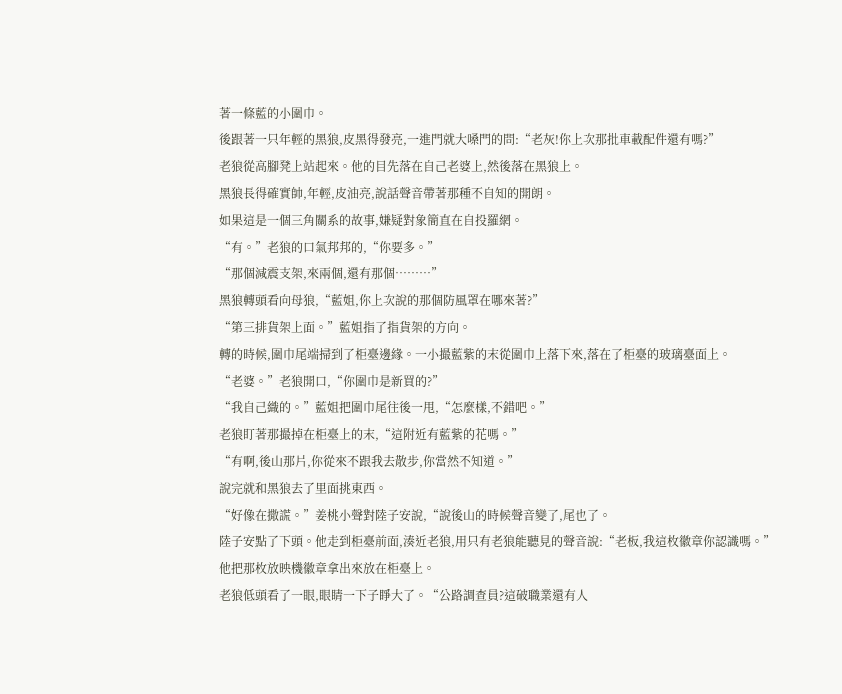著一條藍的小圍巾。
後跟著一只年輕的黑狼,皮黑得發亮,一進門就大嗓門的問:“老灰!你上次那批車載配件還有嗎?”
老狼從高腳凳上站起來。他的目先落在自己老婆上,然後落在黑狼上。
黑狼長得確實帥,年輕,皮油亮,說話聲音帶著那種不自知的開朗。
如果這是一個三角關系的故事,嫌疑對象簡直在自投羅網。
“有。”老狼的口氣邦邦的,“你要多。”
“那個減震支架,來兩個,還有那個………”
黑狼轉頭看向母狼,“藍姐,你上次說的那個防風罩在哪來著?”
“第三排貨架上面。”藍姐指了指貨架的方向。
轉的時候,圍巾尾端掃到了柜臺邊緣。一小撮藍紫的末從圍巾上落下來,落在了柜臺的玻璃臺面上。
“老婆。”老狼開口,“你圍巾是新買的?”
“我自己織的。”藍姐把圍巾尾往後一甩,“怎麼樣,不錯吧。”
老狼盯著那撮掉在柜臺上的末,“這附近有藍紫的花嗎。”
“有啊,後山那片,你從來不跟我去散步,你當然不知道。”
說完就和黑狼去了里面挑東西。
“好像在撒謊。”姜桃小聲對陸子安說,“說後山的時候聲音變了,尾也了。
陸子安點了下頭。他走到柜臺前面,湊近老狼,用只有老狼能聽見的聲音說:“老板,我這枚徽章你認識嗎。”
他把那枚放映機徽章拿出來放在柜臺上。
老狼低頭看了一眼,眼睛一下子睜大了。“公路調查員?這破職業還有人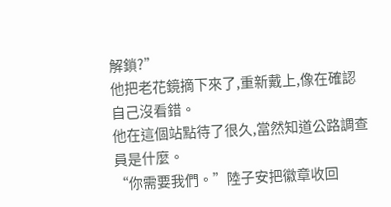解鎖?”
他把老花鏡摘下來了,重新戴上,像在確認自己沒看錯。
他在這個站點待了很久,當然知道公路調查員是什麼。
“你需要我們。”陸子安把徽章收回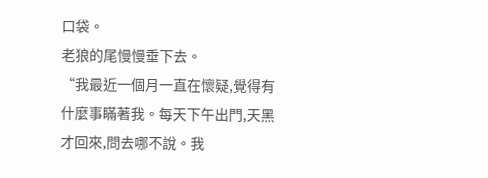口袋。
老狼的尾慢慢垂下去。
“我最近一個月一直在懷疑,覺得有什麼事瞞著我。每天下午出門,天黑才回來,問去哪不說。我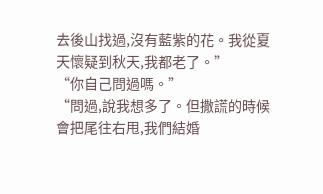去後山找過,沒有藍紫的花。我從夏天懷疑到秋天,我都老了。”
“你自己問過嗎。”
“問過,說我想多了。但撒謊的時候會把尾往右甩,我們結婚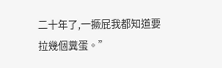二十年了,一撅屁我都知道要拉幾個糞蛋。”